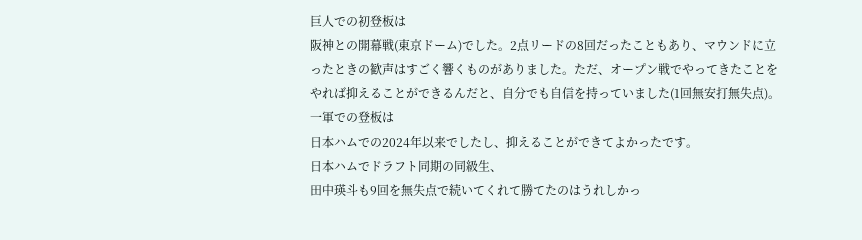巨人での初登板は
阪神との開幕戦(東京ドーム)でした。2点リードの8回だったこともあり、マウンドに立ったときの歓声はすごく響くものがありました。ただ、オープン戦でやってきたことをやれば抑えることができるんだと、自分でも自信を持っていました(1回無安打無失点)。一軍での登板は
日本ハムでの2024年以来でしたし、抑えることができてよかったです。
日本ハムでドラフト同期の同級生、
田中瑛斗も9回を無失点で続いてくれて勝てたのはうれしかっ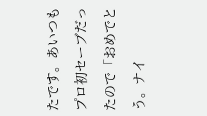たです。あいつもプロ初セーブだったので「おめでとう。ナイ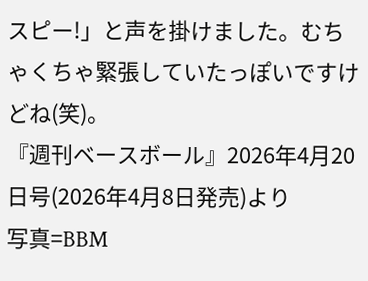スピー!」と声を掛けました。むちゃくちゃ緊張していたっぽいですけどね(笑)。
『週刊ベースボール』2026年4月20日号(2026年4月8日発売)より
写真=BBM